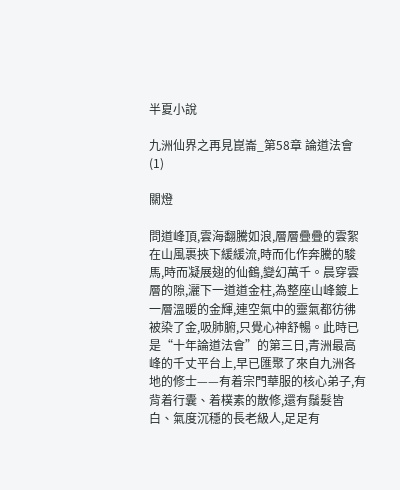半夏小說

九洲仙界之再見崑崙_第58章 論道法會(1)

關燈

問道峰頂,雲海翻騰如浪,層層疊疊的雲絮在山風裹挾下緩緩流,時而化作奔騰的駿馬,時而凝展翅的仙鶴,變幻萬千。晨穿雲層的隙,灑下一道道金柱,為整座山峰鍍上一層溫暖的金輝,連空氣中的靈氣都彷彿被染了金,吸肺腑,只覺心神舒暢。此時已是“十年論道法會”的第三日,青洲最高峰的千丈平台上,早已匯聚了來自九洲各地的修士——有着宗門華服的核心弟子,有背着行囊、着樸素的散修,還有鬚髮皆白、氣度沉穩的長老級人,足足有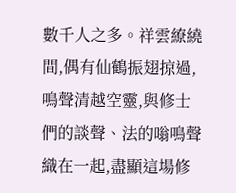數千人之多。祥雲繚繞間,偶有仙鶴振翅掠過,鳴聲清越空靈,與修士們的談聲、法的嗡鳴聲織在一起,盡顯這場修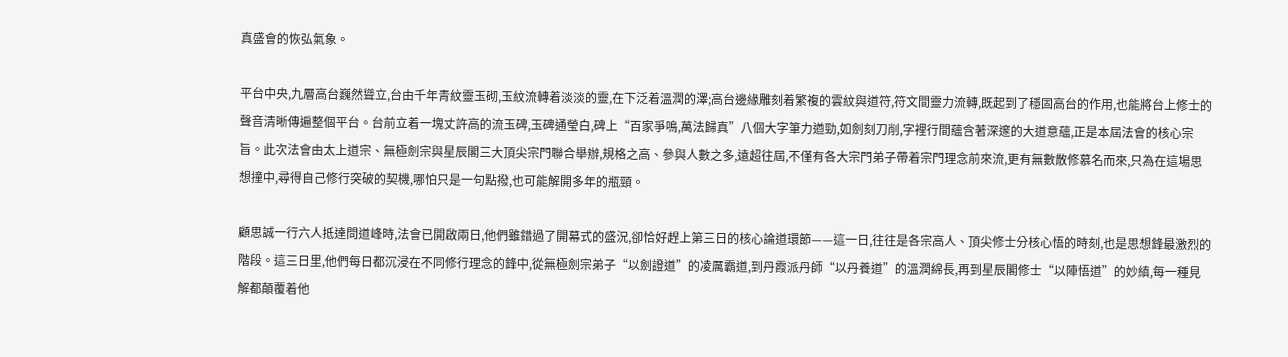真盛會的恢弘氣象。

平台中央,九層高台巍然聳立,台由千年青紋靈玉砌,玉紋流轉着淡淡的靈,在下泛着溫潤的澤;高台邊緣雕刻着繁複的雲紋與道符,符文間靈力流轉,既起到了穩固高台的作用,也能將台上修士的聲音清晰傳遍整個平台。台前立着一塊丈許高的流玉碑,玉碑通瑩白,碑上“百家爭鳴,萬法歸真”八個大字筆力遒勁,如劍刻刀削,字裡行間蘊含著深邃的大道意蘊,正是本屆法會的核心宗旨。此次法會由太上道宗、無極劍宗與星辰閣三大頂尖宗門聯合舉辦,規格之高、參與人數之多,遠超往屆,不僅有各大宗門弟子帶着宗門理念前來流,更有無數散修慕名而來,只為在這場思想撞中,尋得自己修行突破的契機,哪怕只是一句點撥,也可能解開多年的瓶頸。

顧思誠一行六人抵達問道峰時,法會已開啟兩日,他們雖錯過了開幕式的盛況,卻恰好趕上第三日的核心論道環節——這一日,往往是各宗高人、頂尖修士分核心悟的時刻,也是思想鋒最激烈的階段。這三日里,他們每日都沉浸在不同修行理念的鋒中,從無極劍宗弟子“以劍證道”的凌厲霸道,到丹霞派丹師“以丹養道”的溫潤綿長,再到星辰閣修士“以陣悟道”的妙縝,每一種見解都顛覆着他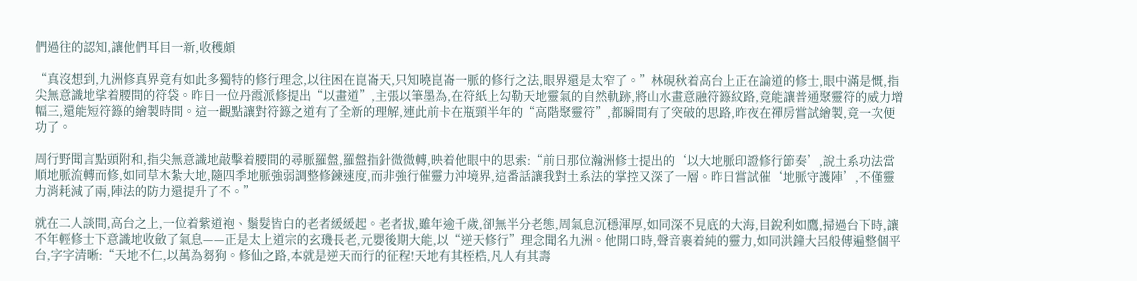們過往的認知,讓他們耳目一新,收穫頗

“真沒想到,九洲修真界竟有如此多獨特的修行理念,以往困在崑崙天,只知曉崑崙一脈的修行之法,眼界還是太窄了。”林硯秋着高台上正在論道的修士,眼中滿是慨,指尖無意識地挲着腰間的符袋。昨日一位丹霞派修提出“以畫道”,主張以筆墨為,在符紙上勾勒天地靈氣的自然軌跡,將山水畫意融符籙紋路,竟能讓普通聚靈符的威力增幅三,還能短符籙的繪製時間。這一觀點讓對符籙之道有了全新的理解,連此前卡在瓶頸半年的“高階聚靈符”,都瞬間有了突破的思路,昨夜在禪房嘗試繪製,竟一次便功了。

周行野聞言點頭附和,指尖無意識地敲擊着腰間的尋脈羅盤,羅盤指針微微轉,映着他眼中的思索:“前日那位瀚洲修士提出的‘以大地脈印證修行節奏’,說土系功法當順地脈流轉而修,如同草木紮大地,隨四季地脈強弱調整修鍊速度,而非強行催靈力沖境界,這番話讓我對土系法的掌控又深了一層。昨日嘗試催‘地脈守護陣’,不僅靈力消耗減了兩,陣法的防力還提升了不。”

就在二人談間,高台之上,一位着紫道袍、鬚髮皆白的老者緩緩起。老者拔,雖年逾千歲,卻無半分老態,周氣息沉穩渾厚,如同深不見底的大海,目銳利如鷹,掃過台下時,讓不年輕修士下意識地收斂了氣息——正是太上道宗的玄璣長老,元嬰後期大能,以“逆天修行”理念聞名九洲。他開口時,聲音裹着純的靈力,如同洪鐘大呂般傳遍整個平台,字字清晰:“天地不仁,以萬為芻狗。修仙之路,本就是逆天而行的征程!天地有其桎梏,凡人有其壽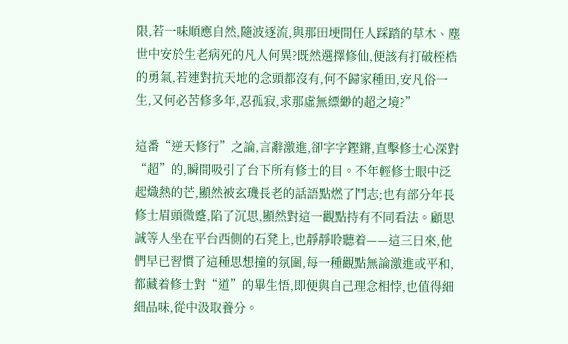限,若一味順應自然,隨波逐流,與那田埂間任人踩踏的草木、塵世中安於生老病死的凡人何異?既然選擇修仙,便該有打破桎梏的勇氣,若連對抗天地的念頭都沒有,何不歸家種田,安凡俗一生,又何必苦修多年,忍孤寂,求那虛無縹緲的超之境?”

這番“逆天修行”之論,言辭激進,卻字字鏗鏘,直擊修士心深對“超”的,瞬間吸引了台下所有修士的目。不年輕修士眼中泛起熾熱的芒,顯然被玄璣長老的話語點燃了鬥志;也有部分年長修士眉頭微蹙,陷了沉思,顯然對這一觀點持有不同看法。顧思誠等人坐在平台西側的石凳上,也靜靜聆聽着——這三日來,他們早已習慣了這種思想撞的氛圍,每一種觀點無論激進或平和,都藏着修士對“道”的畢生悟,即便與自己理念相悖,也值得細細品味,從中汲取養分。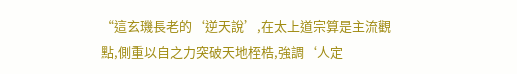“這玄璣長老的‘逆天說’,在太上道宗算是主流觀點,側重以自之力突破天地桎梏,強調‘人定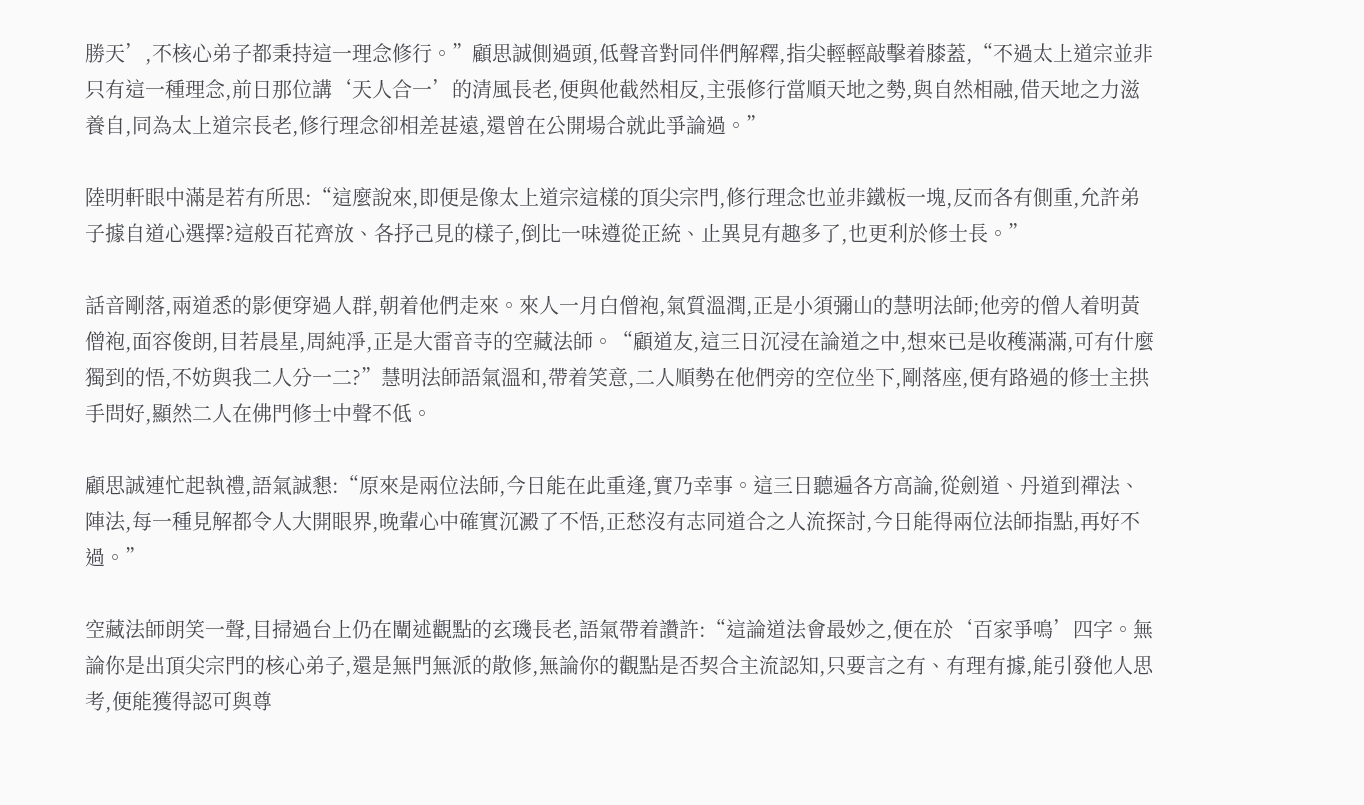勝天’,不核心弟子都秉持這一理念修行。”顧思誠側過頭,低聲音對同伴們解釋,指尖輕輕敲擊着膝蓋,“不過太上道宗並非只有這一種理念,前日那位講‘天人合一’的清風長老,便與他截然相反,主張修行當順天地之勢,與自然相融,借天地之力滋養自,同為太上道宗長老,修行理念卻相差甚遠,還曾在公開場合就此爭論過。”

陸明軒眼中滿是若有所思:“這麼說來,即便是像太上道宗這樣的頂尖宗門,修行理念也並非鐵板一塊,反而各有側重,允許弟子據自道心選擇?這般百花齊放、各抒己見的樣子,倒比一味遵從正統、止異見有趣多了,也更利於修士長。”

話音剛落,兩道悉的影便穿過人群,朝着他們走來。來人一月白僧袍,氣質溫潤,正是小須彌山的慧明法師;他旁的僧人着明黃僧袍,面容俊朗,目若晨星,周純凈,正是大雷音寺的空藏法師。“顧道友,這三日沉浸在論道之中,想來已是收穫滿滿,可有什麼獨到的悟,不妨與我二人分一二?”慧明法師語氣溫和,帶着笑意,二人順勢在他們旁的空位坐下,剛落座,便有路過的修士主拱手問好,顯然二人在佛門修士中聲不低。

顧思誠連忙起執禮,語氣誠懇:“原來是兩位法師,今日能在此重逢,實乃幸事。這三日聽遍各方高論,從劍道、丹道到禪法、陣法,每一種見解都令人大開眼界,晚輩心中確實沉澱了不悟,正愁沒有志同道合之人流探討,今日能得兩位法師指點,再好不過。”

空藏法師朗笑一聲,目掃過台上仍在闡述觀點的玄璣長老,語氣帶着讚許:“這論道法會最妙之,便在於‘百家爭鳴’四字。無論你是出頂尖宗門的核心弟子,還是無門無派的散修,無論你的觀點是否契合主流認知,只要言之有、有理有據,能引發他人思考,便能獲得認可與尊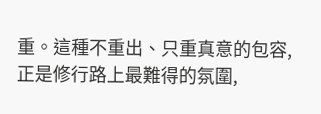重。這種不重出、只重真意的包容,正是修行路上最難得的氛圍,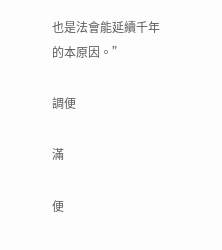也是法會能延續千年的本原因。”

調便

滿

便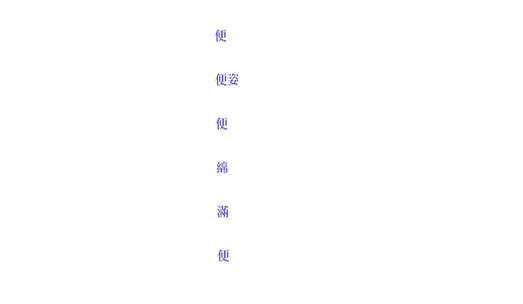便

便姿

便

綿

滿

便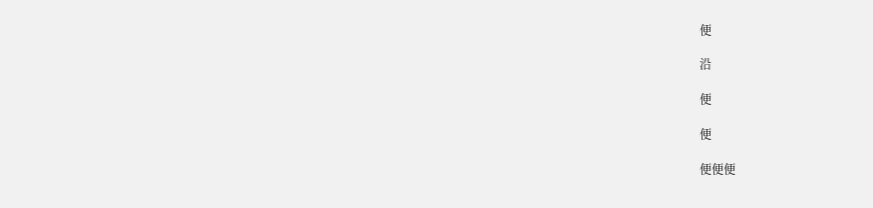便

沿

便

便

便便便